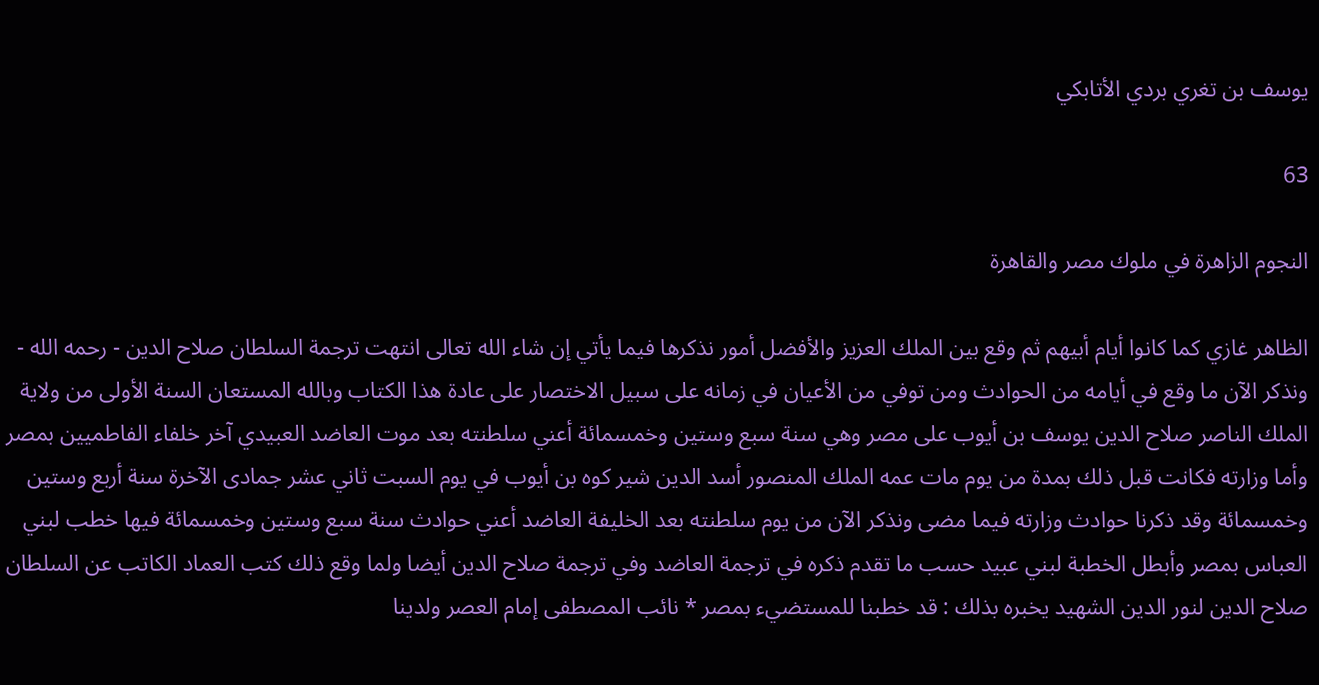يوسف بن تغري بردي الأتابكي

63

النجوم الزاهرة في ملوك مصر والقاهرة

الظاهر غازي كما كانوا أيام أبيهم ثم وقع بين الملك العزيز والأفضل أمور نذكرها فيما يأتي إن شاء الله تعالى انتهت ترجمة السلطان صلاح الدين - رحمه الله - ونذكر الآن ما وقع في أيامه من الحوادث ومن توفي من الأعيان في زمانه على سبيل الاختصار على عادة هذا الكتاب وبالله المستعان السنة الأولى من ولاية الملك الناصر صلاح الدين يوسف بن أيوب على مصر وهي سنة سبع وستين وخمسمائة أعني سلطنته بعد موت العاضد العبيدي آخر خلفاء الفاطميين بمصر وأما وزارته فكانت قبل ذلك بمدة من يوم مات عمه الملك المنصور أسد الدين شير كوه بن أيوب في يوم السبت ثاني عشر جمادى الآخرة سنة أربع وستين وخمسمائة وقد ذكرنا حوادث وزارته فيما مضى ونذكر الآن من يوم سلطنته بعد الخليفة العاضد أعني حوادث سنة سبع وستين وخمسمائة فيها خطب لبني العباس بمصر وأبطل الخطبة لبني عبيد حسب ما تقدم ذكره في ترجمة العاضد وفي ترجمة صلاح الدين أيضا ولما وقع ذلك كتب العماد الكاتب عن السلطان صلاح الدين لنور الدين الشهيد يخبره بذلك : قد خطبنا للمستضيء بمصر * نائب المصطفى إمام العصر ولدينا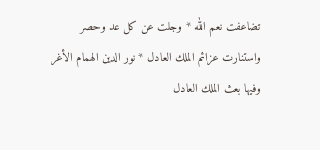تضاعفت نعم الله * وجلت عن كل عد وحصر واستنارت عزائم الملك العادل * نور الدين الهمام الأغر وفيها بعث الملك العادل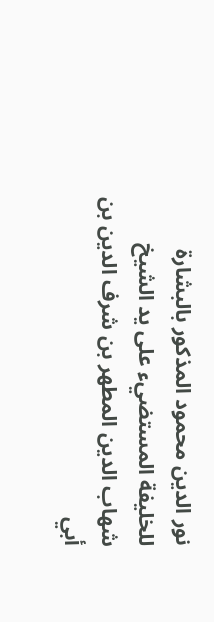نور الدين محمود المذكور بالبشارة للخليفة المستضيء على يد الشيخ شهاب الدين المطهر بن شرف الدين بن أبي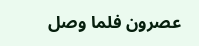عصرون فلما وصل